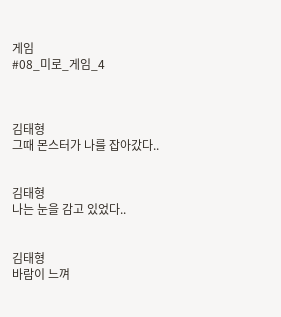게임
#08_미로_게임_4



김태형
그때 몬스터가 나를 잡아갔다..


김태형
나는 눈을 감고 있었다..


김태형
바람이 느껴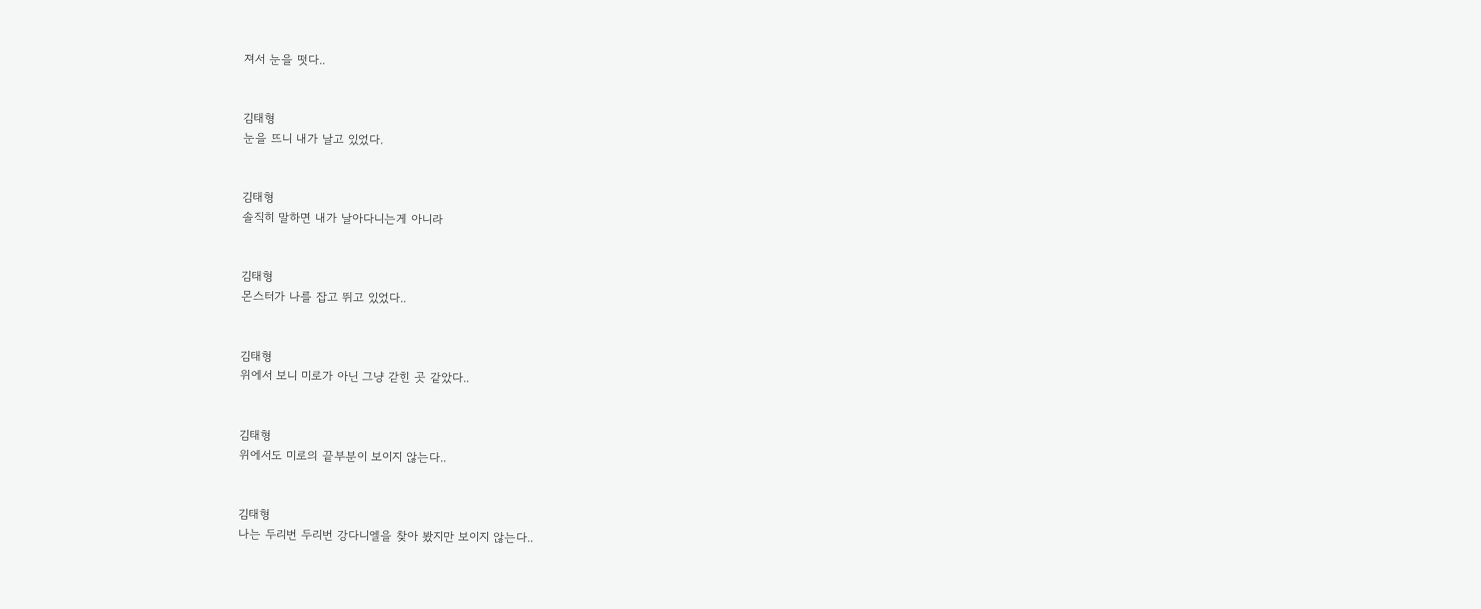져서 눈을 떳다..


김태형
눈을 뜨니 내가 날고 있었다.


김태형
솔직히 말하면 내가 날아다니는게 아니라


김태형
몬스터가 나를 잡고 뛰고 있었다..


김태형
위에서 보니 미로가 아닌 그냥 갇힌 곳 같았다..


김태형
위에서도 미로의 끝부분이 보이지 않는다..


김태형
나는 두리번 두리번 강다니엘을 찾아 봤지만 보이지 않는다..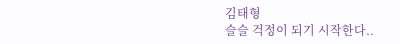김태형
슬슬 걱정이 되기 시작한다..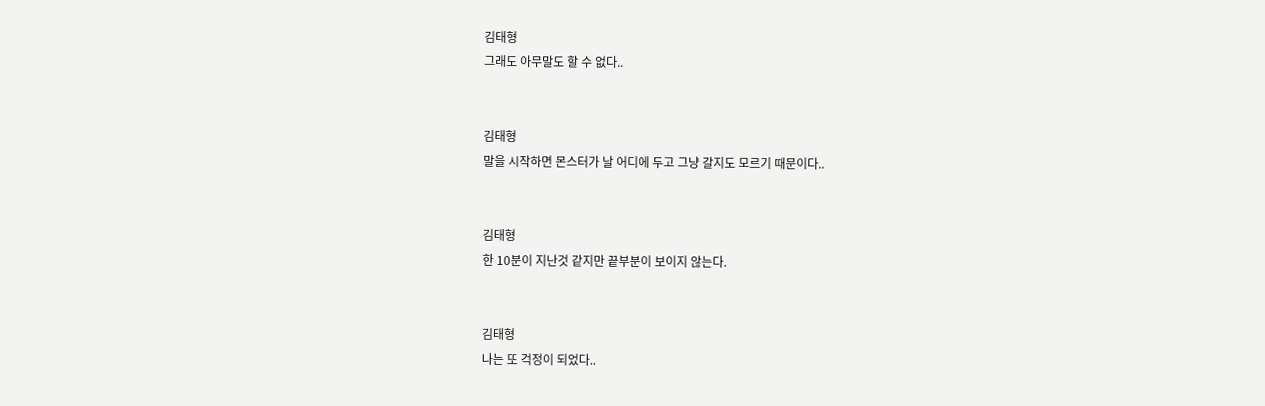김태형
그래도 아무말도 할 수 없다..


김태형
말을 시작하면 몬스터가 날 어디에 두고 그냥 갈지도 모르기 때문이다..


김태형
한 10분이 지난것 같지만 끝부분이 보이지 않는다.


김태형
나는 또 걱정이 되었다..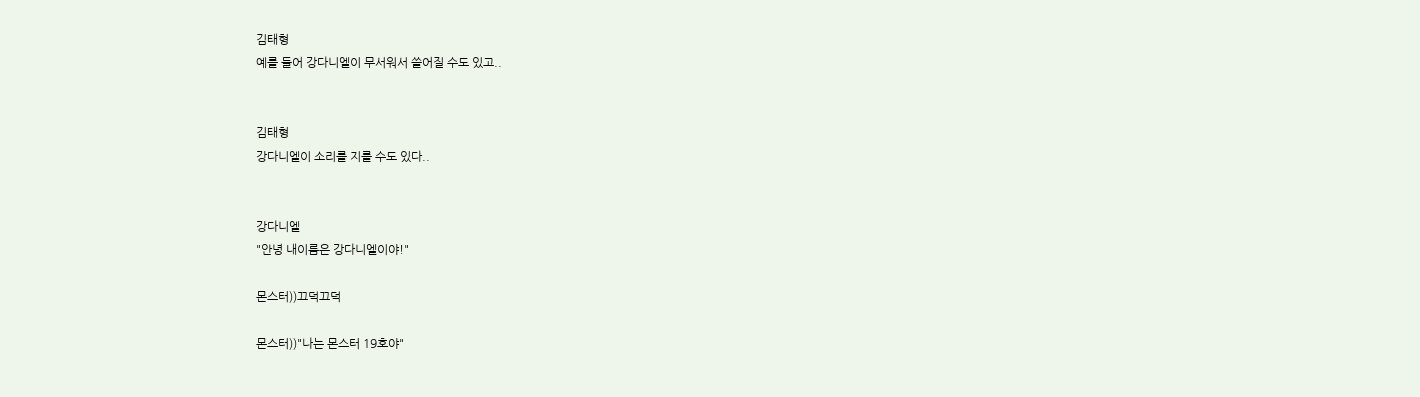김태형
예를 들어 강다니엘이 무서워서 쓸어질 수도 있고..


김태형
강다니엘이 소리를 지를 수도 있다..


강다니엘
"안녕 내이름은 강다니엘이야!"

몬스터))끄덕끄덕

몬스터))"나는 몬스터 19호야"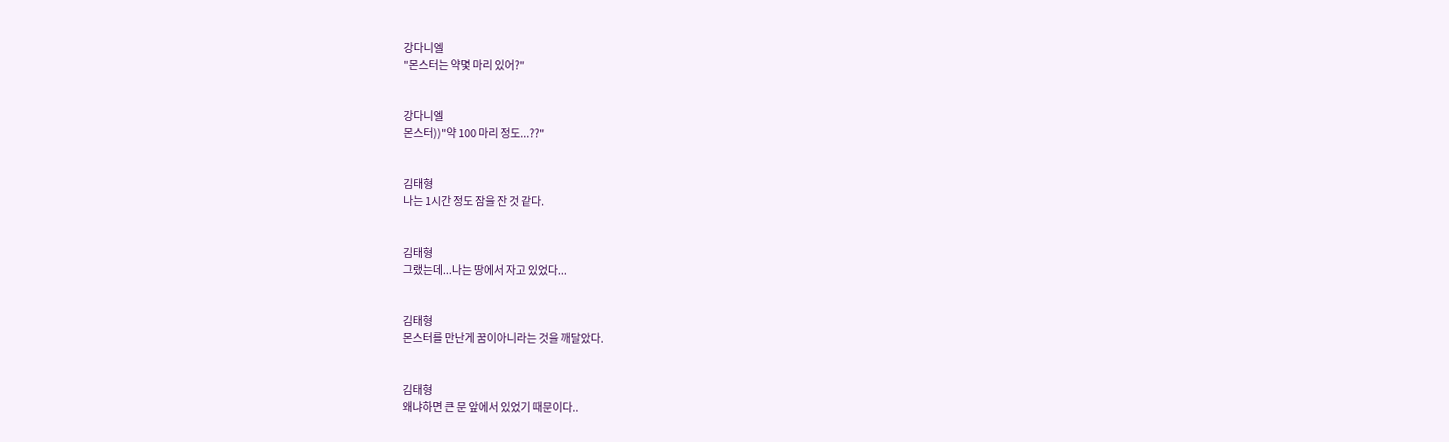강다니엘
"몬스터는 약몇 마리 있어?"


강다니엘
몬스터))"약 100 마리 정도...??"


김태형
나는 1시간 정도 잠을 잔 것 같다.


김태형
그랬는데...나는 땅에서 자고 있었다...


김태형
몬스터를 만난게 꿈이아니라는 것을 깨달았다.


김태형
왜냐하면 큰 문 앞에서 있었기 때문이다..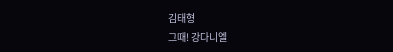김태형
그때! 강다니엘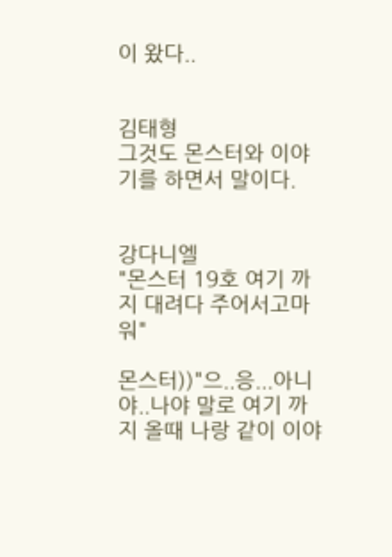이 왔다..


김태형
그것도 몬스터와 이야기를 하면서 말이다.


강다니엘
"몬스터 19호 여기 까지 대려다 주어서고마워"

몬스터))"으..응...아니야..나야 말로 여기 까지 올때 나랑 같이 이야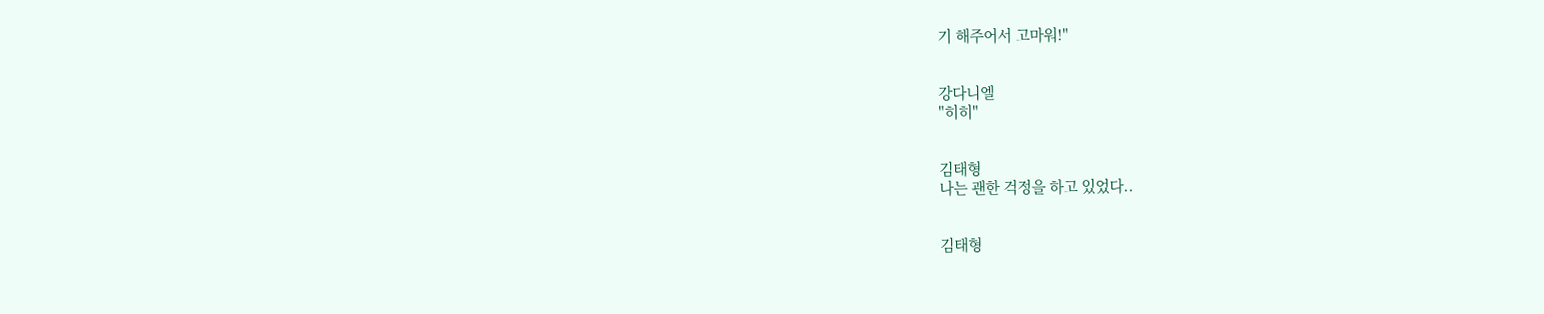기 해주어서 고마워!"


강다니엘
"히히"


김태형
나는 괜한 걱정을 하고 있었다..


김태형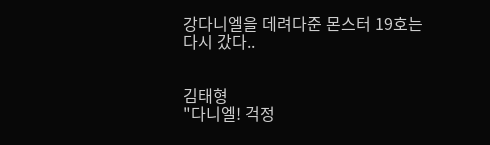강다니엘을 데려다준 몬스터 19호는 다시 갔다..


김태형
"다니엘! 걱정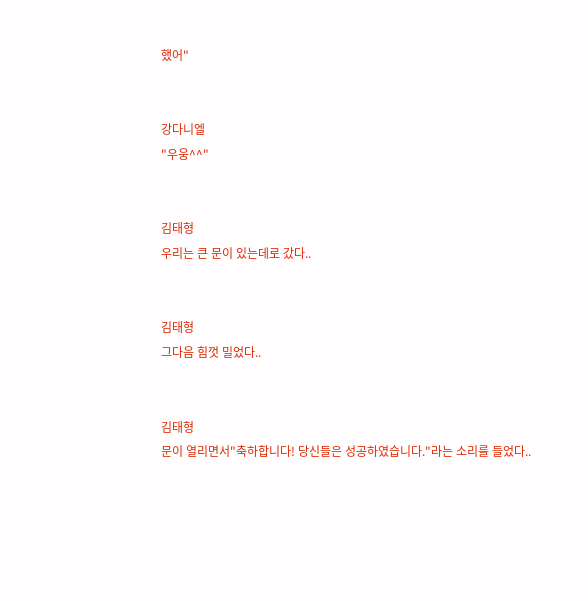했어"


강다니엘
"우웅^^"


김태형
우리는 큰 문이 있는데로 갔다..


김태형
그다음 힘껏 밀었다..


김태형
문이 열리면서"축하합니다! 당신들은 성공하였습니다."라는 소리를 들었다..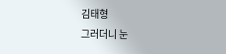김태형
그러더니 눈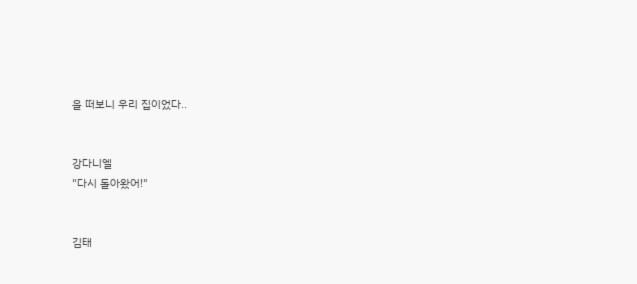을 떠보니 우리 집이었다..


강다니엘
"다시 돌아왔어!"


김태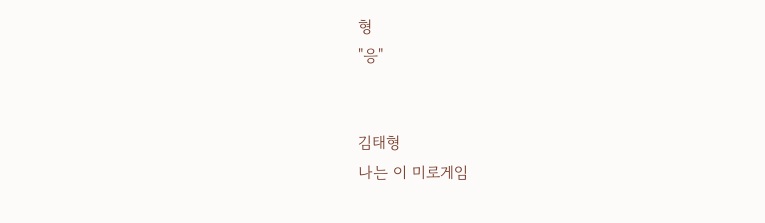형
"응"


김태형
나는 이 미로게임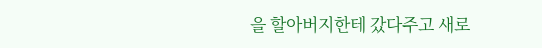을 할아버지한테 갔다주고 새로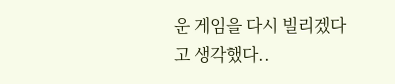운 게임을 다시 빌리겠다고 생각했다..